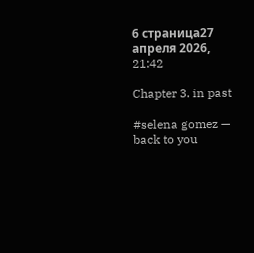6 страница27 апреля 2026, 21:42

Chapter 3. in past

#selena gomez — back to you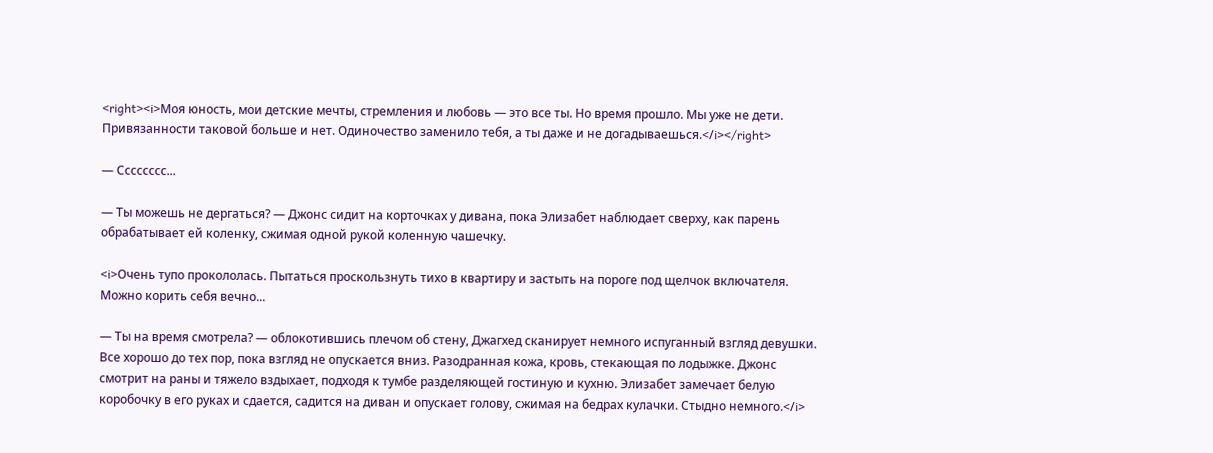<right><i>Моя юность, мои детские мечты, стремления и любовь — это все ты. Но время прошло. Мы уже не дети. Привязанности таковой больше и нет. Одиночество заменило тебя, а ты даже и не догадываешься.</i></right>

— Сссссссс...

— Ты можешь не дергаться? — Джонс сидит на корточках у дивана, пока Элизабет наблюдает сверху, как парень обрабатывает ей коленку, сжимая одной рукой коленную чашечку.

<i>Очень тупо прокололась. Пытаться проскользнуть тихо в квартиру и застыть на пороге под щелчок включателя. Можно корить себя вечно...

— Ты на время смотрела? — облокотившись плечом об стену, Джагхед сканирует немного испуганный взгляд девушки. Все хорошо до тех пор, пока взгляд не опускается вниз. Разодранная кожа, кровь, стекающая по лодыжке. Джонс смотрит на раны и тяжело вздыхает, подходя к тумбе разделяющей гостиную и кухню. Элизабет замечает белую коробочку в его руках и сдается, садится на диван и опускает голову, сжимая на бедрах кулачки. Стыдно немного.</i>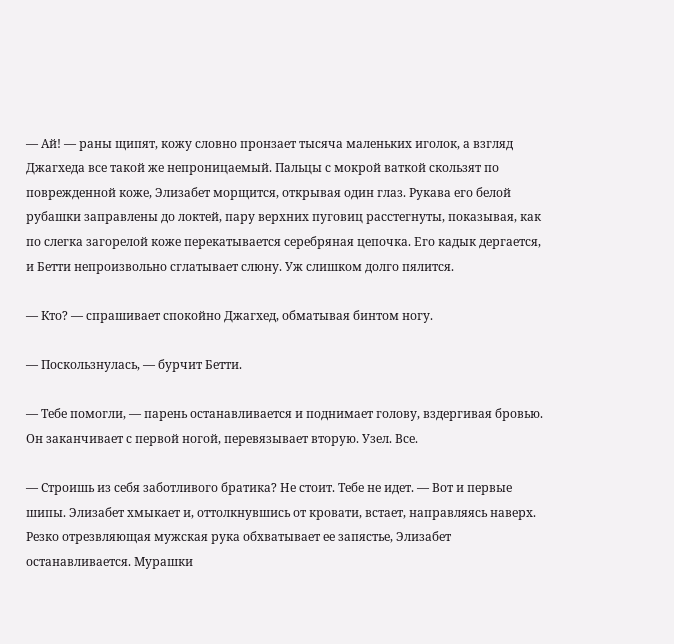— Ай! — раны щипят, кожу словно пронзает тысяча маленьких иголок, а взгляд Джагхеда все такой же непроницаемый. Пальцы с мокрой ваткой скользят по поврежденной коже, Элизабет морщится, открывая один глаз. Рукава его белой рубашки заправлены до локтей, пару верхних пуговиц расстегнуты, показывая, как по слегка загорелой коже перекатывается серебряная цепочка. Его кадык дергается, и Бетти непроизвольно сглатывает слюну. Уж слишком долго пялится.

— Кто? — спрашивает спокойно Джагхед, обматывая бинтом ногу.

— Поскользнулась, — бурчит Бетти.

— Тебе помогли, — парень останавливается и поднимает голову, вздергивая бровью. Он заканчивает с первой ногой, перевязывает вторую. Узел. Все.

— Строишь из себя заботливого братика? Не стоит. Тебе не идет. — Вот и первые шипы. Элизабет хмыкает и, оттолкнувшись от кровати, встает, направляясь наверх. Резко отрезвляющая мужская рука обхватывает ее запястье, Элизабет останавливается. Мурашки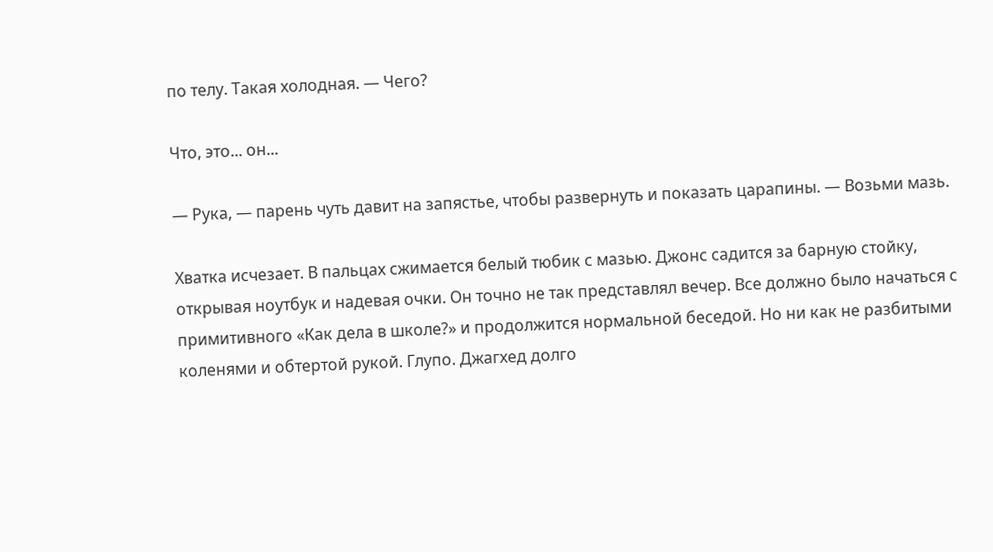по телу. Такая холодная. — Чего?

Что, это... он...

— Рука, — парень чуть давит на запястье, чтобы развернуть и показать царапины. — Возьми мазь.

Хватка исчезает. В пальцах сжимается белый тюбик с мазью. Джонс садится за барную стойку, открывая ноутбук и надевая очки. Он точно не так представлял вечер. Все должно было начаться с примитивного «Как дела в школе?» и продолжится нормальной беседой. Но ни как не разбитыми коленями и обтертой рукой. Глупо. Джагхед долго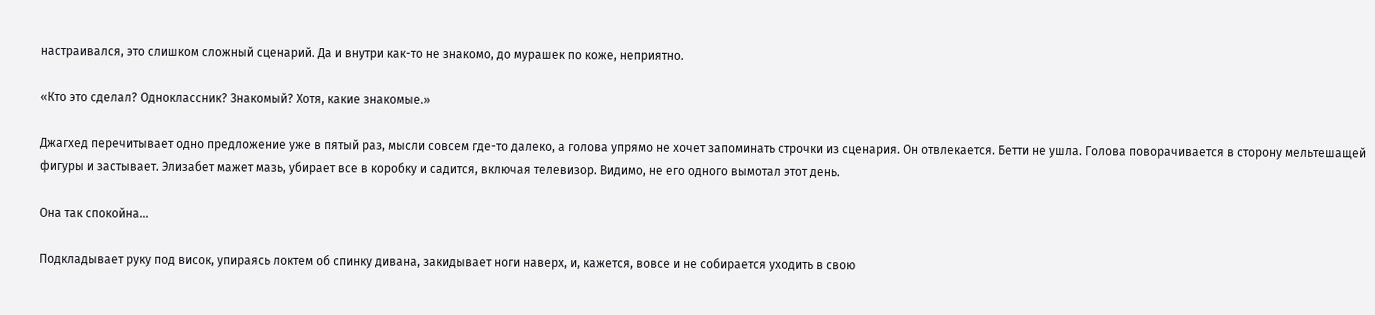настраивался, это слишком сложный сценарий. Да и внутри как-то не знакомо, до мурашек по коже, неприятно.

«Кто это сделал? Одноклассник? Знакомый? Хотя, какие знакомые.»

Джагхед перечитывает одно предложение уже в пятый раз, мысли совсем где-то далеко, а голова упрямо не хочет запоминать строчки из сценария. Он отвлекается. Бетти не ушла. Голова поворачивается в сторону мельтешащей фигуры и застывает. Элизабет мажет мазь, убирает все в коробку и садится, включая телевизор. Видимо, не его одного вымотал этот день.

Она так спокойна...

Подкладывает руку под висок, упираясь локтем об спинку дивана, закидывает ноги наверх, и, кажется, вовсе и не собирается уходить в свою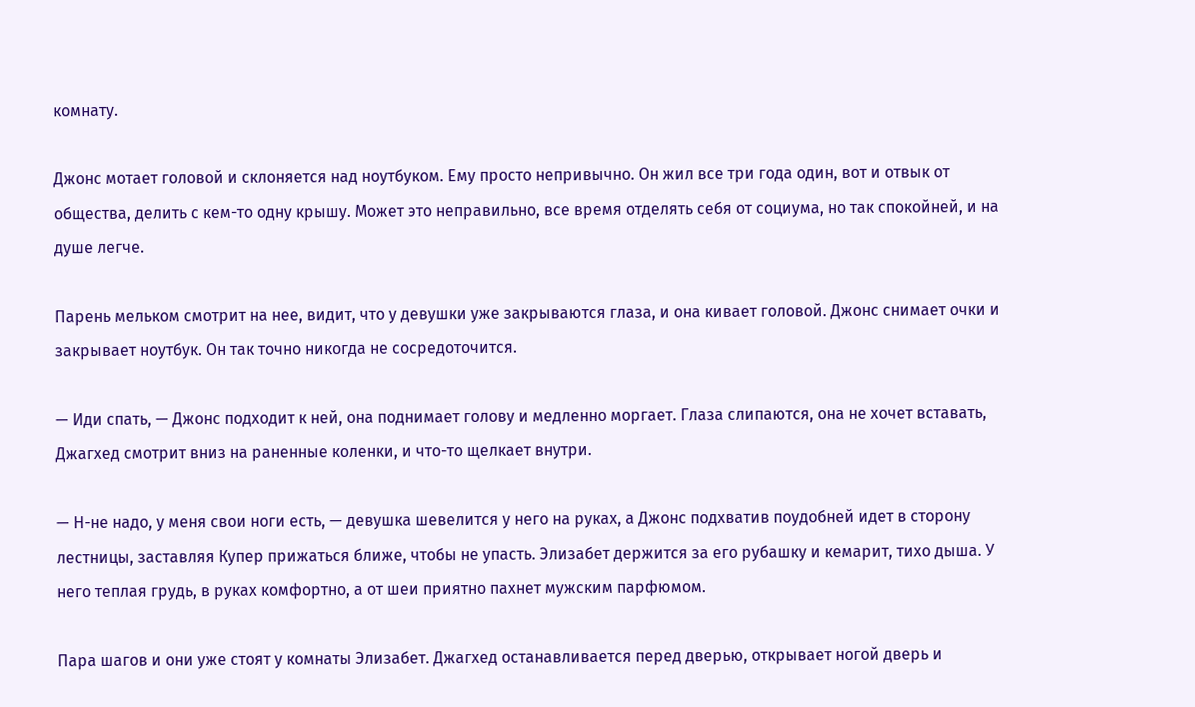комнату.

Джонс мотает головой и склоняется над ноутбуком. Ему просто непривычно. Он жил все три года один, вот и отвык от общества, делить с кем-то одну крышу. Может это неправильно, все время отделять себя от социума, но так спокойней, и на душе легче.

Парень мельком смотрит на нее, видит, что у девушки уже закрываются глаза, и она кивает головой. Джонс снимает очки и закрывает ноутбук. Он так точно никогда не сосредоточится.

— Иди спать, — Джонс подходит к ней, она поднимает голову и медленно моргает. Глаза слипаются, она не хочет вставать, Джагхед смотрит вниз на раненные коленки, и что-то щелкает внутри.

— Н-не надо, у меня свои ноги есть, — девушка шевелится у него на руках, а Джонс подхватив поудобней идет в сторону лестницы, заставляя Купер прижаться ближе, чтобы не упасть. Элизабет держится за его рубашку и кемарит, тихо дыша. У него теплая грудь, в руках комфортно, а от шеи приятно пахнет мужским парфюмом.

Пара шагов и они уже стоят у комнаты Элизабет. Джагхед останавливается перед дверью, открывает ногой дверь и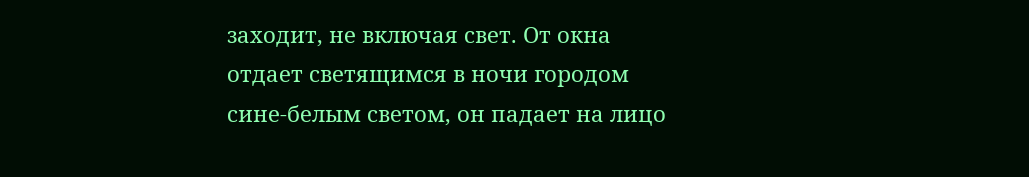заходит, не включая свет. От окна отдает светящимся в ночи городом сине-белым светом, он падает на лицо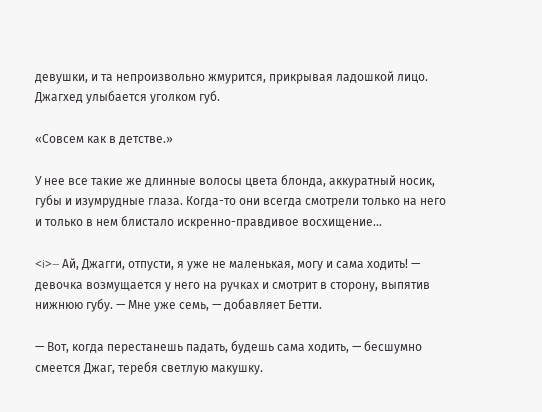девушки, и та непроизвольно жмурится, прикрывая ладошкой лицо. Джагхед улыбается уголком губ.

«Совсем как в детстве.»

У нее все такие же длинные волосы цвета блонда, аккуратный носик, губы и изумрудные глаза. Когда-то они всегда смотрели только на него и только в нем блистало искренно-правдивое восхищение...

<i>— Ай, Джагги, отпусти, я уже не маленькая, могу и сама ходить! — девочка возмущается у него на ручках и смотрит в сторону, выпятив нижнюю губу. — Мне уже семь, — добавляет Бетти.

— Вот, когда перестанешь падать, будешь сама ходить, — бесшумно смеется Джаг, теребя светлую макушку.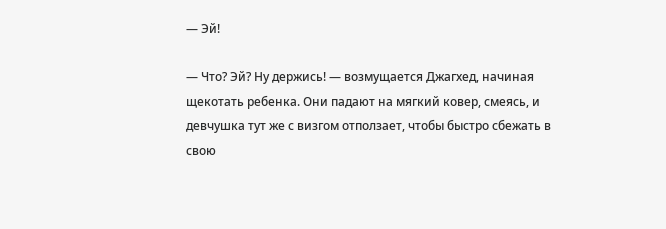— Эй!

— Что? Эй? Ну держись! — возмущается Джагхед, начиная щекотать ребенка. Они падают на мягкий ковер, смеясь, и девчушка тут же с визгом отползает, чтобы быстро сбежать в свою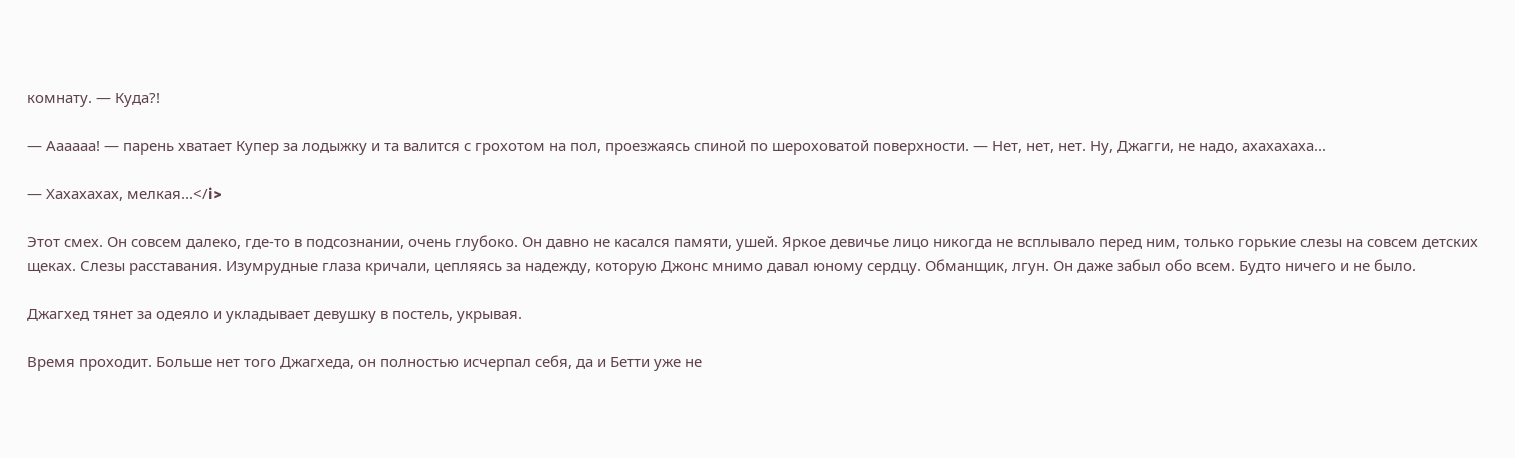комнату. — Куда?!

— Аааааа! — парень хватает Купер за лодыжку и та валится с грохотом на пол, проезжаясь спиной по шероховатой поверхности. — Нет, нет, нет. Ну, Джагги, не надо, ахахахаха...

— Хахахахах, мелкая...</i>

Этот смех. Он совсем далеко, где-то в подсознании, очень глубоко. Он давно не касался памяти, ушей. Яркое девичье лицо никогда не всплывало перед ним, только горькие слезы на совсем детских щеках. Слезы расставания. Изумрудные глаза кричали, цепляясь за надежду, которую Джонс мнимо давал юному сердцу. Обманщик, лгун. Он даже забыл обо всем. Будто ничего и не было.

Джагхед тянет за одеяло и укладывает девушку в постель, укрывая.

Время проходит. Больше нет того Джагхеда, он полностью исчерпал себя, да и Бетти уже не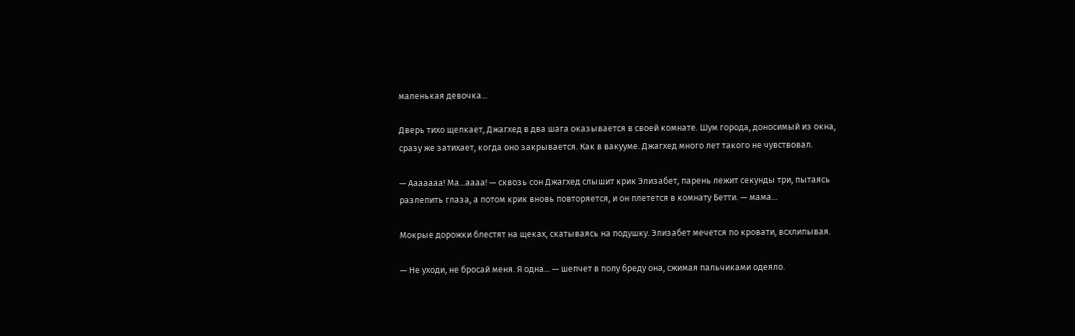маленькая девочка...

Дверь тихо щелкает, Джагхед в два шага оказывается в своей комнате. Шум города, доносимый из окна, сразу же затихает, когда оно закрывается. Как в вакууме. Джагхед много лет такого не чувствовал.

— Ааааааа! Ма...аааа! — сквозь сон Джагхед слышит крик Элизабет, парень лежит секунды три, пытаясь разлепить глаза, а потом крик вновь повторяется, и он плетется в комнату Бетти. — мама...

Мокрые дорожки блестят на щеках, скатываясь на подушку. Элизабет мечется по кровати, всхлипывая.

— Не уходи, не бросай меня. Я одна... — шепчет в полу бреду она, сжимая пальчиками одеяло.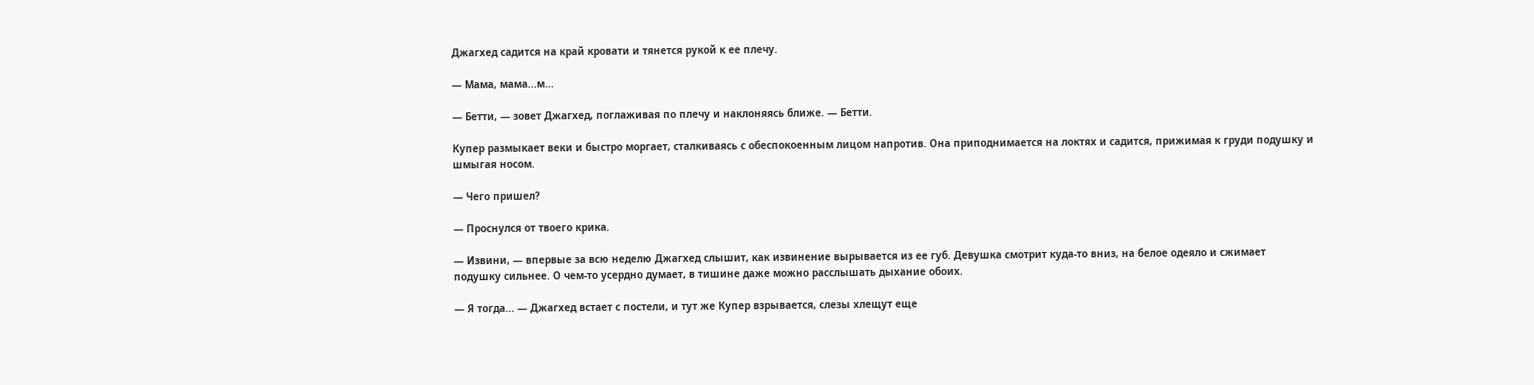Джагхед садится на край кровати и тянется рукой к ее плечу.

— Мама, мама...м...

— Бетти, — зовет Джагхед, поглаживая по плечу и наклоняясь ближе. — Бетти.

Купер размыкает веки и быстро моргает, сталкиваясь с обеспокоенным лицом напротив. Она приподнимается на локтях и садится, прижимая к груди подушку и шмыгая носом.

— Чего пришел?

— Проснулся от твоего крика.

— Извини, — впервые за всю неделю Джагхед слышит, как извинение вырывается из ее губ. Девушка смотрит куда-то вниз, на белое одеяло и сжимает подушку сильнее. О чем-то усердно думает, в тишине даже можно расслышать дыхание обоих.

— Я тогда... — Джагхед встает с постели, и тут же Купер взрывается, слезы хлещут еще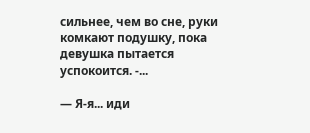сильнее, чем во сне, руки комкают подушку, пока девушка пытается успокоится. -...

— Я-я... иди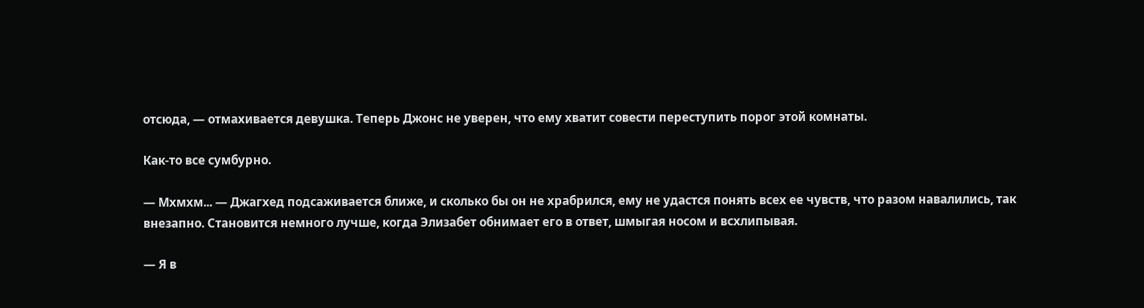отсюда, — отмахивается девушка. Теперь Джонс не уверен, что ему хватит совести переступить порог этой комнаты.

Как-то все сумбурно.

— Мхмхм... — Джагхед подсаживается ближе, и сколько бы он не храбрился, ему не удастся понять всех ее чувств, что разом навалились, так внезапно. Становится немного лучше, когда Элизабет обнимает его в ответ, шмыгая носом и всхлипывая.

— Я в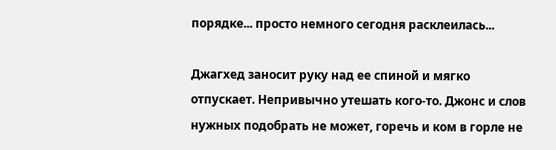порядке... просто немного сегодня расклеилась...

Джагхед заносит руку над ее спиной и мягко отпускает. Непривычно утешать кого-то. Джонс и слов нужных подобрать не может, горечь и ком в горле не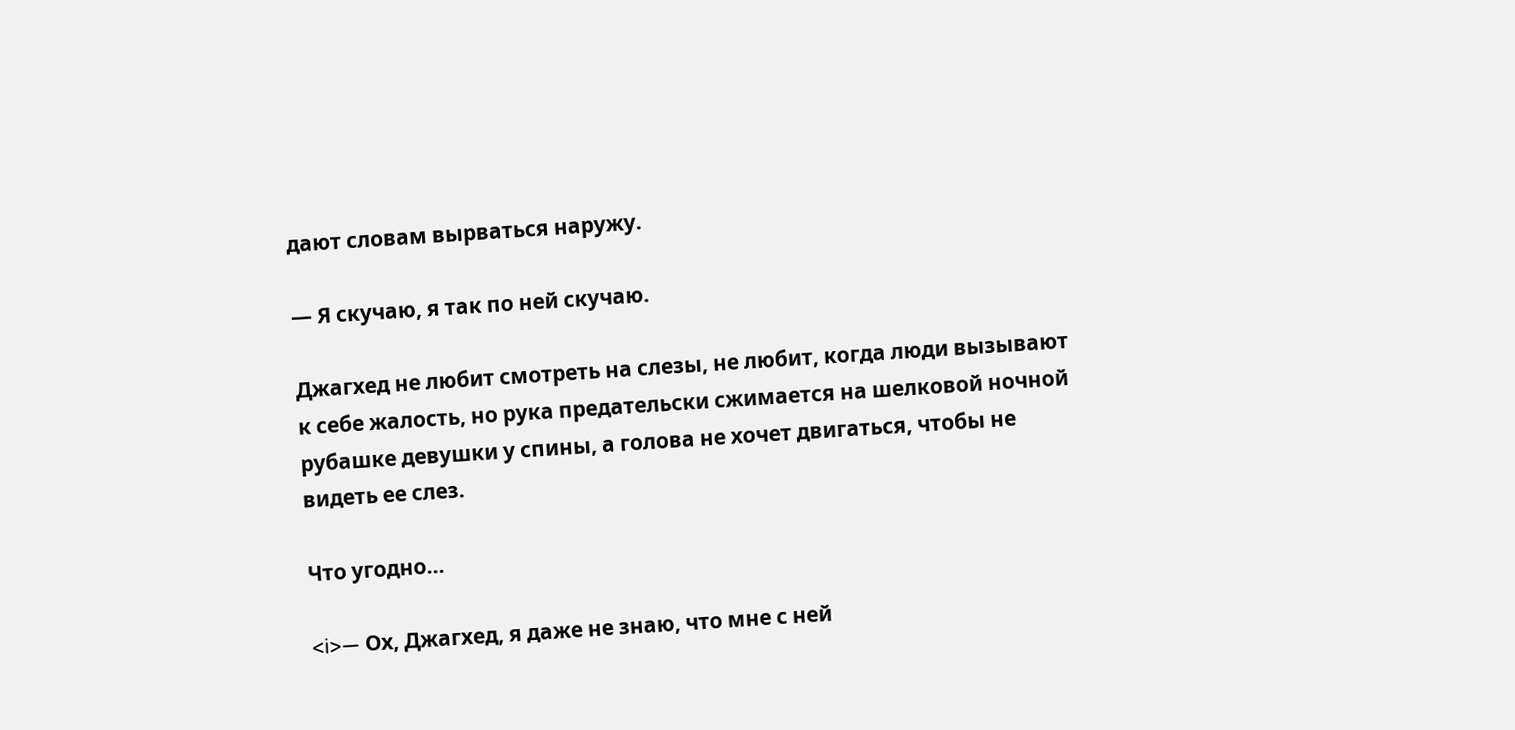дают словам вырваться наружу.

— Я скучаю, я так по ней скучаю.

Джагхед не любит смотреть на слезы, не любит, когда люди вызывают к себе жалость, но рука предательски сжимается на шелковой ночной рубашке девушки у спины, а голова не хочет двигаться, чтобы не видеть ее слез.

Что угодно...

<i>— Ох, Джагхед, я даже не знаю, что мне с ней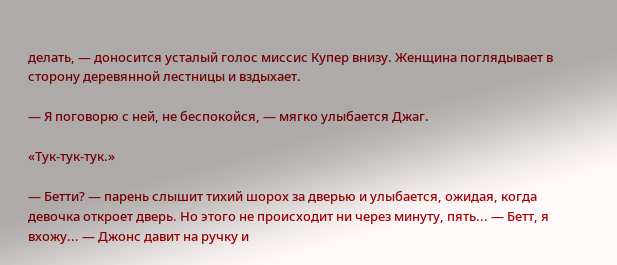делать, — доносится усталый голос миссис Купер внизу. Женщина поглядывает в сторону деревянной лестницы и вздыхает.

— Я поговорю с ней, не беспокойся, — мягко улыбается Джаг.

«Тук-тук-тук.»

— Бетти? — парень слышит тихий шорох за дверью и улыбается, ожидая, когда девочка откроет дверь. Но этого не происходит ни через минуту, пять... — Бетт, я вхожу... — Джонс давит на ручку и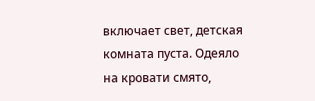включает свет, детская комната пуста. Одеяло на кровати смято,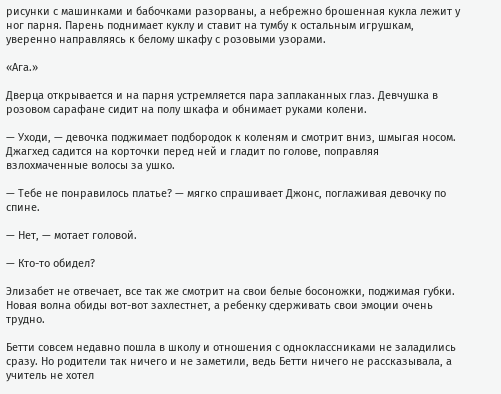рисунки с машинками и бабочками разорваны, а небрежно брошенная кукла лежит у ног парня. Парень поднимает куклу и ставит на тумбу к остальным игрушкам, уверенно направляясь к белому шкафу с розовыми узорами.

«Ага.»

Дверца открывается и на парня устремляется пара заплаканных глаз. Девчушка в розовом сарафане сидит на полу шкафа и обнимает руками колени.

— Уходи, — девочка поджимает подбородок к коленям и смотрит вниз, шмыгая носом. Джагхед садится на корточки перед ней и гладит по голове, поправляя взлохмаченные волосы за ушко.

— Тебе не понравилось платье? — мягко спрашивает Джонс, поглаживая девочку по спине.

— Нет, — мотает головой.

— Кто-то обидел?

Элизабет не отвечает, все так же смотрит на свои белые босоножки, поджимая губки. Новая волна обиды вот-вот захлестнет, а ребенку сдерживать свои эмоции очень трудно.

Бетти совсем недавно пошла в школу и отношения с одноклассниками не заладились сразу. Но родители так ничего и не заметили, ведь Бетти ничего не рассказывала, а учитель не хотел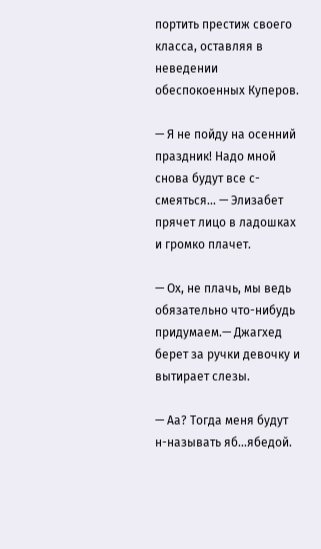портить престиж своего класса, оставляя в неведении обеспокоенных Куперов.

— Я не пойду на осенний праздник! Надо мной снова будут все с-смеяться... — Элизабет прячет лицо в ладошках и громко плачет.

— Ох, не плачь, мы ведь обязательно что-нибудь придумаем.— Джагхед берет за ручки девочку и вытирает слезы.

— Аа? Тогда меня будут н-называть яб...ябедой.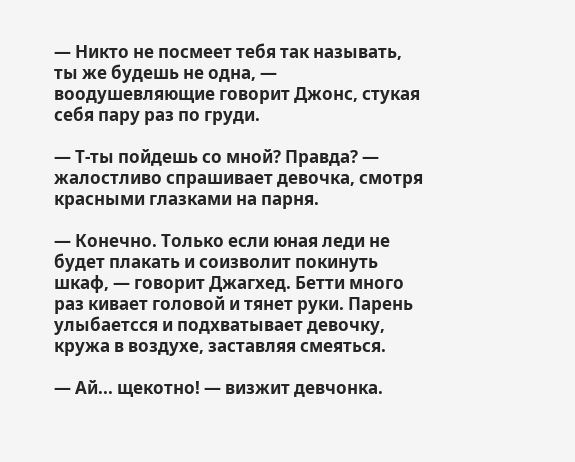— Никто не посмеет тебя так называть, ты же будешь не одна, — воодушевляющие говорит Джонс, стукая себя пару раз по груди.

— Т-ты пойдешь со мной? Правда? — жалостливо спрашивает девочка, смотря красными глазками на парня.

— Конечно. Только если юная леди не будет плакать и соизволит покинуть шкаф, — говорит Джагхед. Бетти много раз кивает головой и тянет руки. Парень улыбаетсся и подхватывает девочку, кружа в воздухе, заставляя смеяться.

— Ай... щекотно! — визжит девчонка.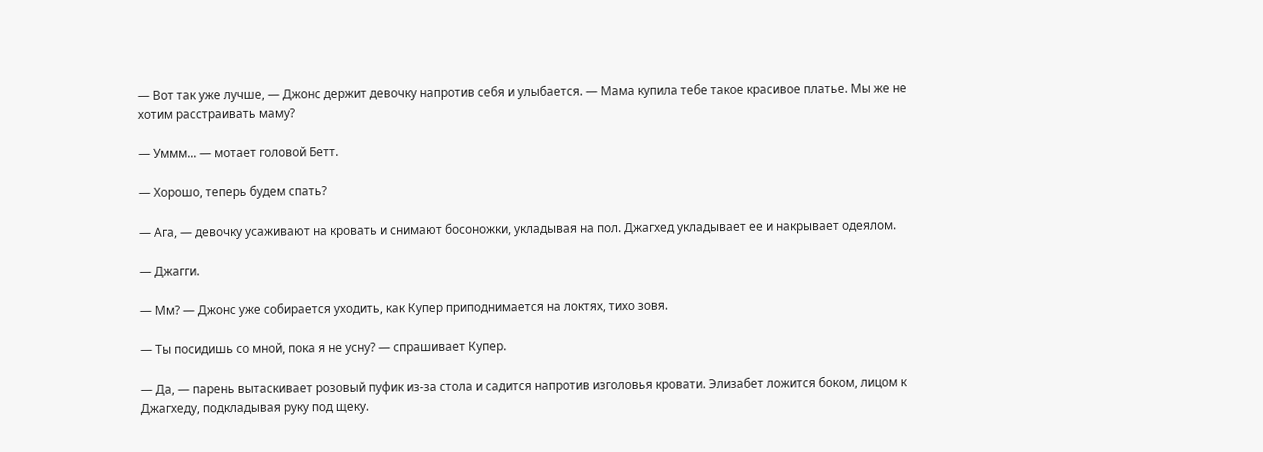— Вот так уже лучше, — Джонс держит девочку напротив себя и улыбается. — Мама купила тебе такое красивое платье. Мы же не хотим расстраивать маму?

— Уммм... — мотает головой Бетт.

— Хорошо, теперь будем спать?

— Ага, — девочку усаживают на кровать и снимают босоножки, укладывая на пол. Джагхед укладывает ее и накрывает одеялом.

— Джагги.

— Мм? — Джонс уже собирается уходить, как Купер приподнимается на локтях, тихо зовя.

— Ты посидишь со мной, пока я не усну? — спрашивает Купер.

— Да, — парень вытаскивает розовый пуфик из-за стола и садится напротив изголовья кровати. Элизабет ложится боком, лицом к Джагхеду, подкладывая руку под щеку.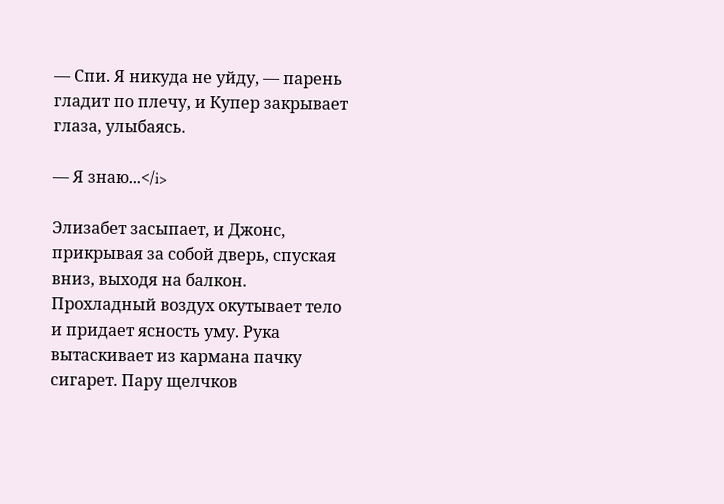— Спи. Я никуда не уйду, — парень гладит по плечу, и Купер закрывает глаза, улыбаясь.

— Я знаю...</i>

Элизабет засыпает, и Джонс, прикрывая за собой дверь, спуская вниз, выходя на балкон. Прохладный воздух окутывает тело и придает ясность уму. Рука вытаскивает из кармана пачку сигарет. Пару щелчков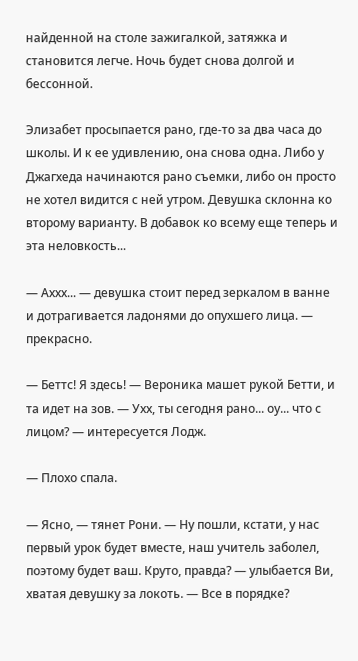найденной на столе зажигалкой, затяжка и становится легче. Ночь будет снова долгой и бессонной.

Элизабет просыпается рано, где-то за два часа до школы. И к ее удивлению, она снова одна. Либо у Джагхеда начинаются рано съемки, либо он просто не хотел видится с ней утром. Девушка склонна ко второму варианту. В добавок ко всему еще теперь и эта неловкость...

— Аххх... — девушка стоит перед зеркалом в ванне и дотрагивается ладонями до опухшего лица. — прекрасно.

— Беттс! Я здесь! — Вероника машет рукой Бетти, и та идет на зов. — Ухх, ты сегодня рано... оу... что с лицом? — интересуется Лодж.

— Плохо спала.

— Ясно, — тянет Рони. — Ну пошли, кстати, у нас первый урок будет вместе, наш учитель заболел, поэтому будет ваш. Круто, правда? — улыбается Ви, хватая девушку за локоть. — Все в порядке?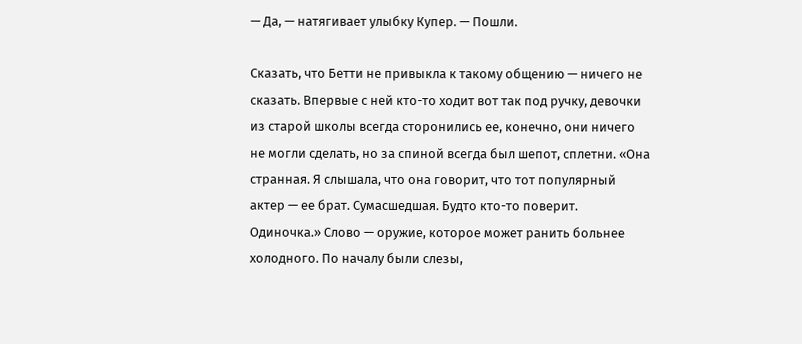— Да, — натягивает улыбку Купер. — Пошли.

Сказать, что Бетти не привыкла к такому общению — ничего не сказать. Впервые с ней кто-то ходит вот так под ручку, девочки из старой школы всегда сторонились ее, конечно, они ничего не могли сделать, но за спиной всегда был шепот, сплетни. «Она странная. Я слышала, что она говорит, что тот популярный актер — ее брат. Сумасшедшая. Будто кто-то поверит. Одиночка.» Слово — оружие, которое может ранить больнее холодного. По началу были слезы,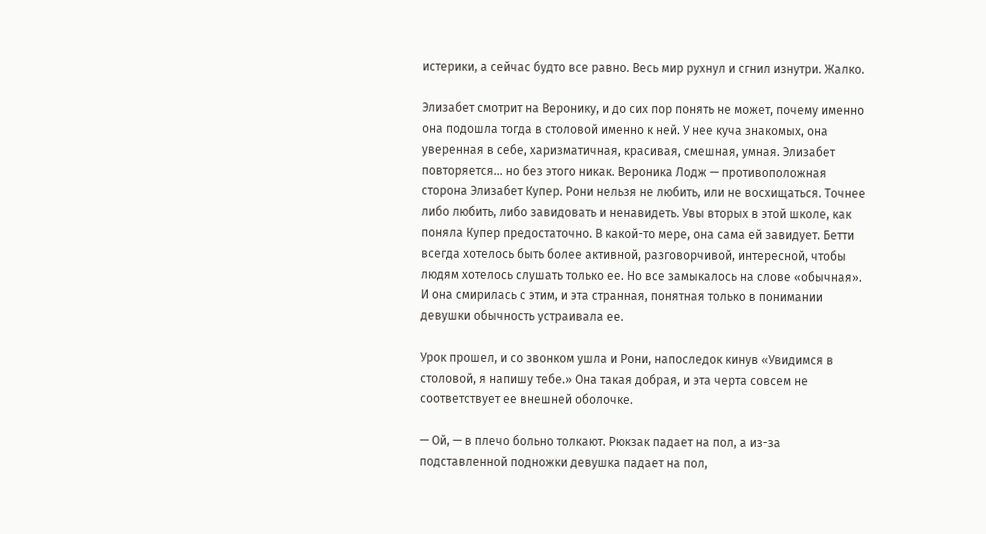истерики, а сейчас будто все равно. Весь мир рухнул и сгнил изнутри. Жалко.

Элизабет смотрит на Веронику, и до сих пор понять не может, почему именно она подошла тогда в столовой именно к ней. У нее куча знакомых, она уверенная в себе, харизматичная, красивая, смешная, умная. Элизабет повторяется... но без этого никак. Вероника Лодж — противоположная сторона Элизабет Купер. Рони нельзя не любить, или не восхищаться. Точнее либо любить, либо завидовать и ненавидеть. Увы вторых в этой школе, как поняла Купер предостаточно. В какой-то мере, она сама ей завидует. Бетти всегда хотелось быть более активной, разговорчивой, интересной, чтобы людям хотелось слушать только ее. Но все замыкалось на слове «обычная». И она смирилась с этим, и эта странная, понятная только в понимании девушки обычность устраивала ее.

Урок прошел, и со звонком ушла и Рони, напоследок кинув «Увидимся в столовой, я напишу тебе.» Она такая добрая, и эта черта совсем не соответствует ее внешней оболочке.

— Ой, — в плечо больно толкают. Рюкзак падает на пол, а из-за подставленной подножки девушка падает на пол,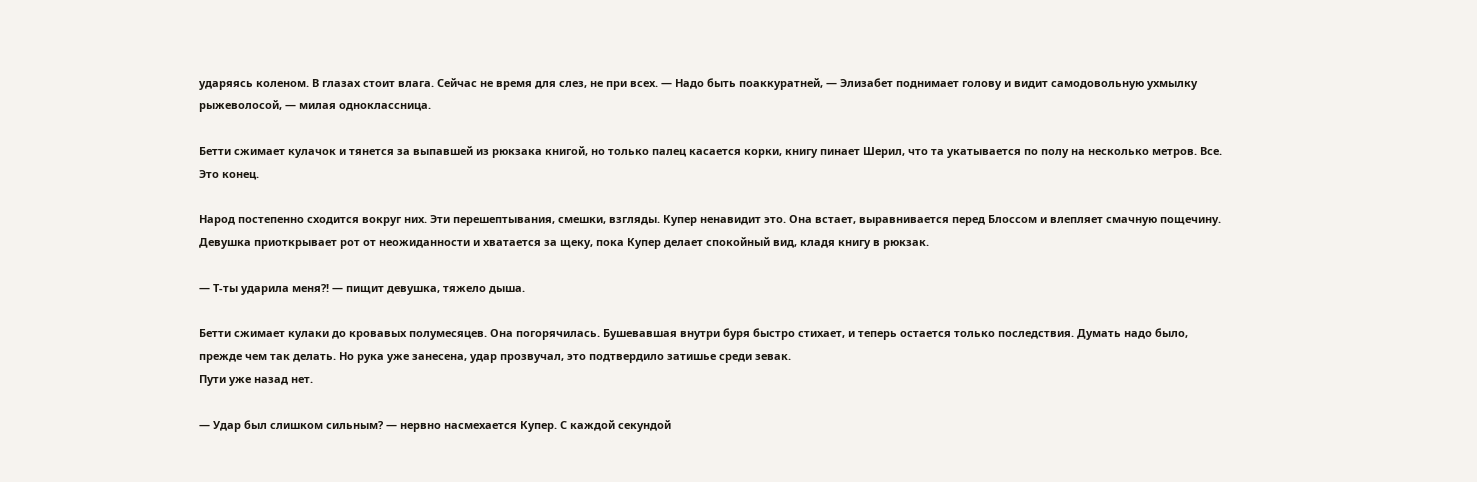ударяясь коленом. В глазах стоит влага. Сейчас не время для слез, не при всех. — Надо быть поаккуратней, — Элизабет поднимает голову и видит самодовольную ухмылку рыжеволосой, — милая одноклассница.

Бетти сжимает кулачок и тянется за выпавшей из рюкзака книгой, но только палец касается корки, книгу пинает Шерил, что та укатывается по полу на несколько метров. Все. Это конец.

Народ постепенно сходится вокруг них. Эти перешептывания, смешки, взгляды. Купер ненавидит это. Она встает, выравнивается перед Блоссом и влепляет смачную пощечину. Девушка приоткрывает рот от неожиданности и хватается за щеку, пока Купер делает спокойный вид, кладя книгу в рюкзак.

— Т-ты ударила меня?! — пищит девушка, тяжело дыша.

Бетти сжимает кулаки до кровавых полумесяцев. Она погорячилась. Бушевавшая внутри буря быстро стихает, и теперь остается только последствия. Думать надо было, прежде чем так делать. Но рука уже занесена, удар прозвучал, это подтвердило затишье среди зевак.
Пути уже назад нет.

— Удар был слишком сильным? — нервно насмехается Купер. С каждой секундой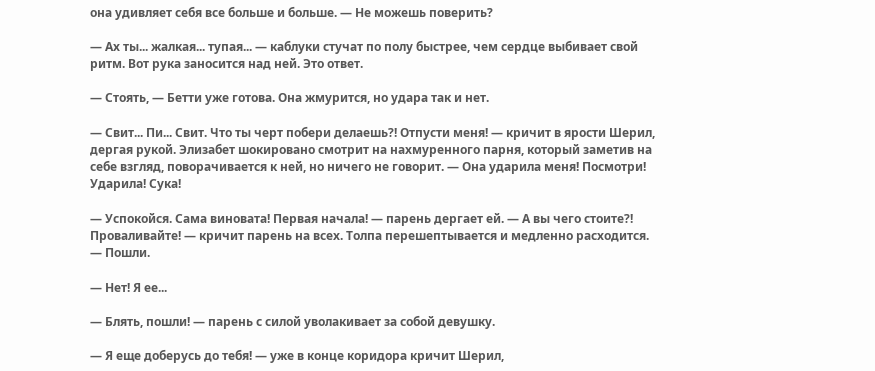она удивляет себя все больше и больше. — Не можешь поверить?

— Ах ты... жалкая... тупая... — каблуки стучат по полу быстрее, чем сердце выбивает свой ритм. Вот рука заносится над ней. Это ответ.

— Стоять, — Бетти уже готова. Она жмурится, но удара так и нет.

— Свит... Пи... Свит. Что ты черт побери делаешь?! Отпусти меня! — кричит в ярости Шерил, дергая рукой. Элизабет шокировано смотрит на нахмуренного парня, который заметив на себе взгляд, поворачивается к ней, но ничего не говорит. — Она ударила меня! Посмотри! Ударила! Сука!

— Успокойся. Сама виновата! Первая начала! — парень дергает ей. — А вы чего стоите?! Проваливайте! — кричит парень на всех. Толпа перешептывается и медленно расходится. — Пошли.

— Нет! Я ее...

— Блять, пошли! — парень с силой уволакивает за собой девушку.

— Я еще доберусь до тебя! — уже в конце коридора кричит Шерил,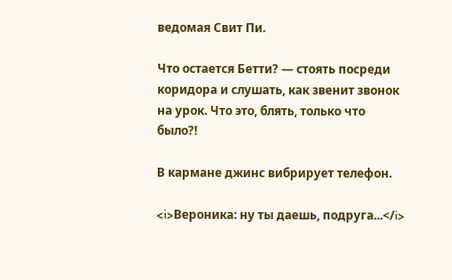ведомая Свит Пи.

Что остается Бетти? — стоять посреди коридора и слушать, как звенит звонок на урок. Что это, блять, только что было?!

В кармане джинс вибрирует телефон.

<i>Вероника: ну ты даешь, подруга...</i>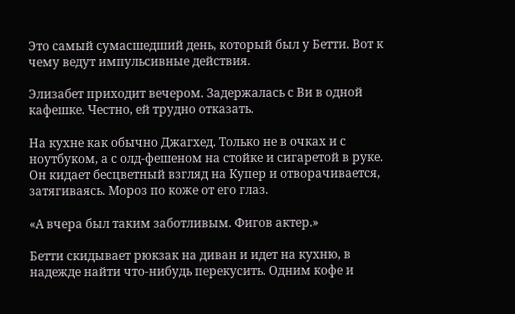Это самый сумасшедший день, который был у Бетти. Вот к чему ведут импульсивные действия.

Элизабет приходит вечером. Задержалась с Ви в одной кафешке. Честно, ей трудно отказать.

На кухне как обычно Джагхед. Только не в очках и с ноутбуком, а с олд-фешеном на стойке и сигаретой в руке. Он кидает бесцветный взгляд на Купер и отворачивается, затягиваясь. Мороз по коже от его глаз.

«А вчера был таким заботливым. Фигов актер.»

Бетти скидывает рюкзак на диван и идет на кухню, в надежде найти что-нибудь перекусить. Одним кофе и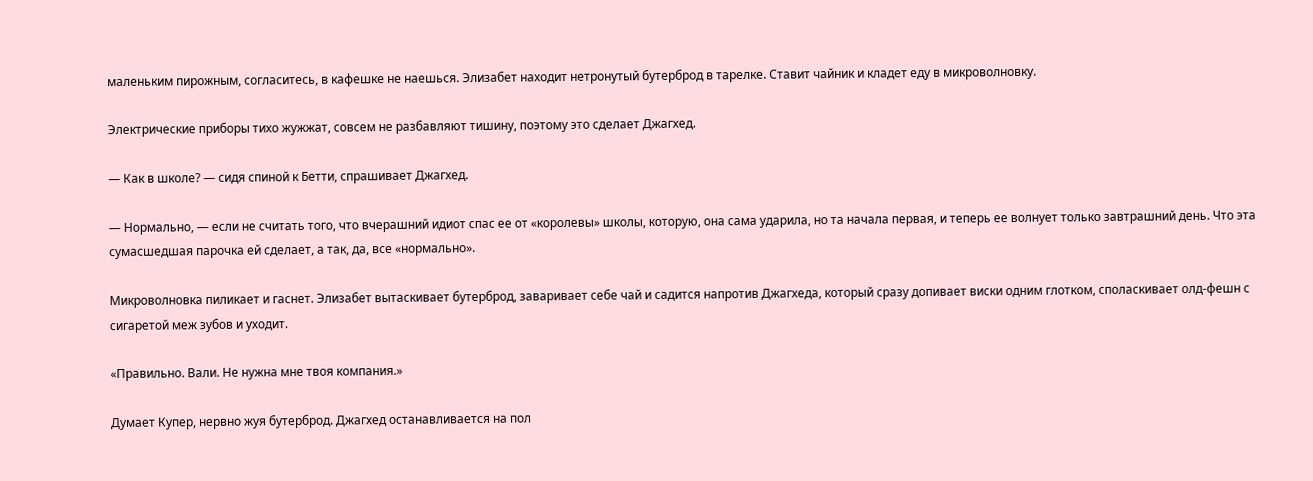маленьким пирожным, согласитесь, в кафешке не наешься. Элизабет находит нетронутый бутерброд в тарелке. Ставит чайник и кладет еду в микроволновку.

Электрические приборы тихо жужжат, совсем не разбавляют тишину, поэтому это сделает Джагхед.

— Как в школе? — сидя спиной к Бетти, спрашивает Джагхед.

— Нормально, — если не считать того, что вчерашний идиот спас ее от «королевы» школы, которую, она сама ударила, но та начала первая, и теперь ее волнует только завтрашний день. Что эта сумасшедшая парочка ей сделает, а так, да, все «нормально».

Микроволновка пиликает и гаснет. Элизабет вытаскивает бутерброд, заваривает себе чай и садится напротив Джагхеда, который сразу допивает виски одним глотком, споласкивает олд-фешн с сигаретой меж зубов и уходит.

«Правильно. Вали. Не нужна мне твоя компания.»

Думает Купер, нервно жуя бутерброд. Джагхед останавливается на пол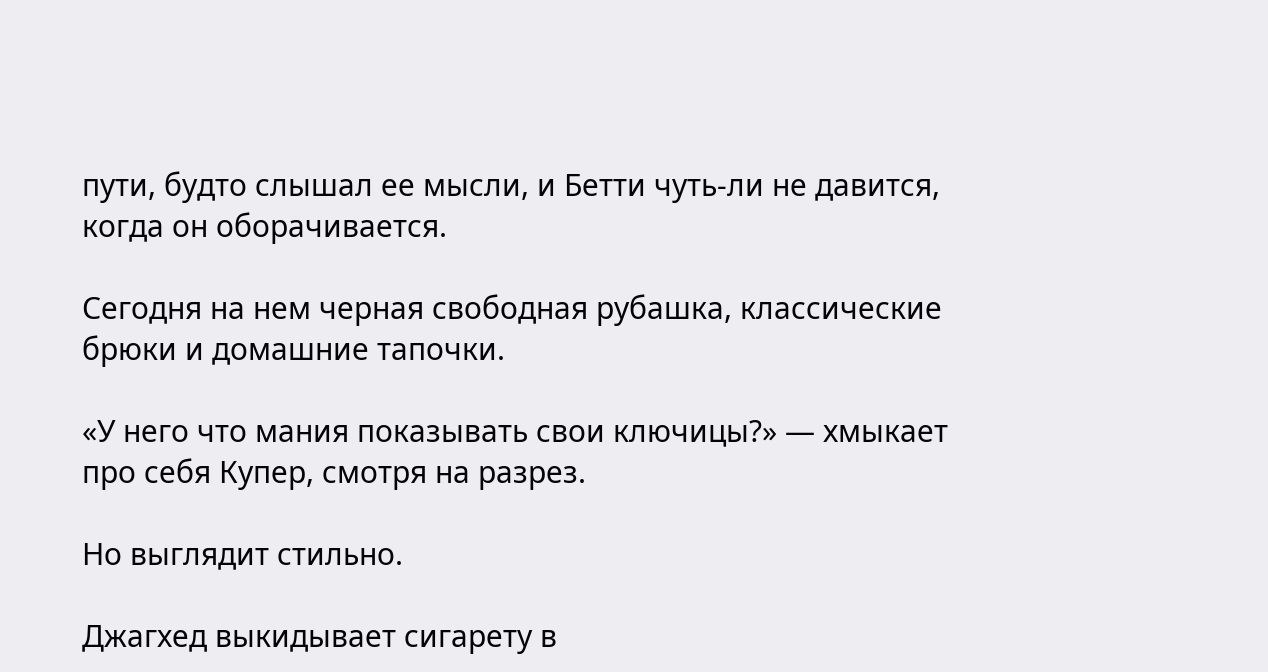пути, будто слышал ее мысли, и Бетти чуть-ли не давится, когда он оборачивается.

Сегодня на нем черная свободная рубашка, классические брюки и домашние тапочки.

«У него что мания показывать свои ключицы?» — хмыкает про себя Купер, смотря на разрез.

Но выглядит стильно.

Джагхед выкидывает сигарету в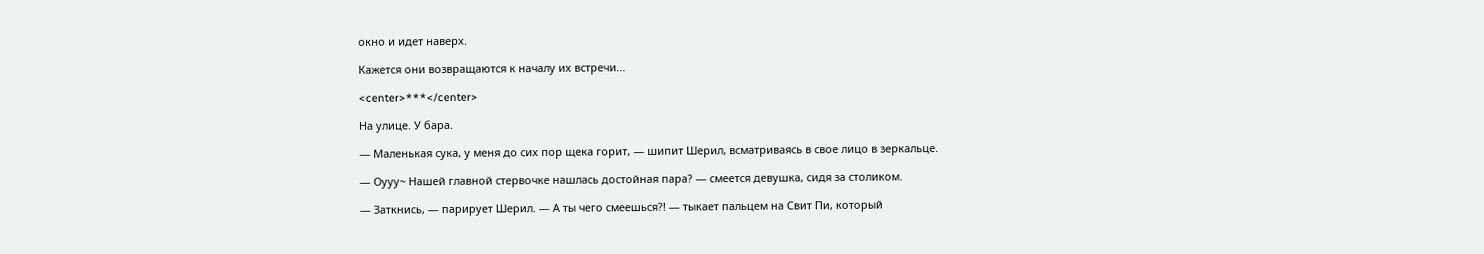окно и идет наверх.

Кажется они возвращаются к началу их встречи...

<center>***</center>

На улице. У бара.

— Маленькая сука, у меня до сих пор щека горит, — шипит Шерил, всматриваясь в свое лицо в зеркальце.

— Оууу~ Нашей главной стервочке нашлась достойная пара? — смеется девушка, сидя за столиком.

— Заткнись, — парирует Шерил. — А ты чего смеешься?! — тыкает пальцем на Свит Пи, который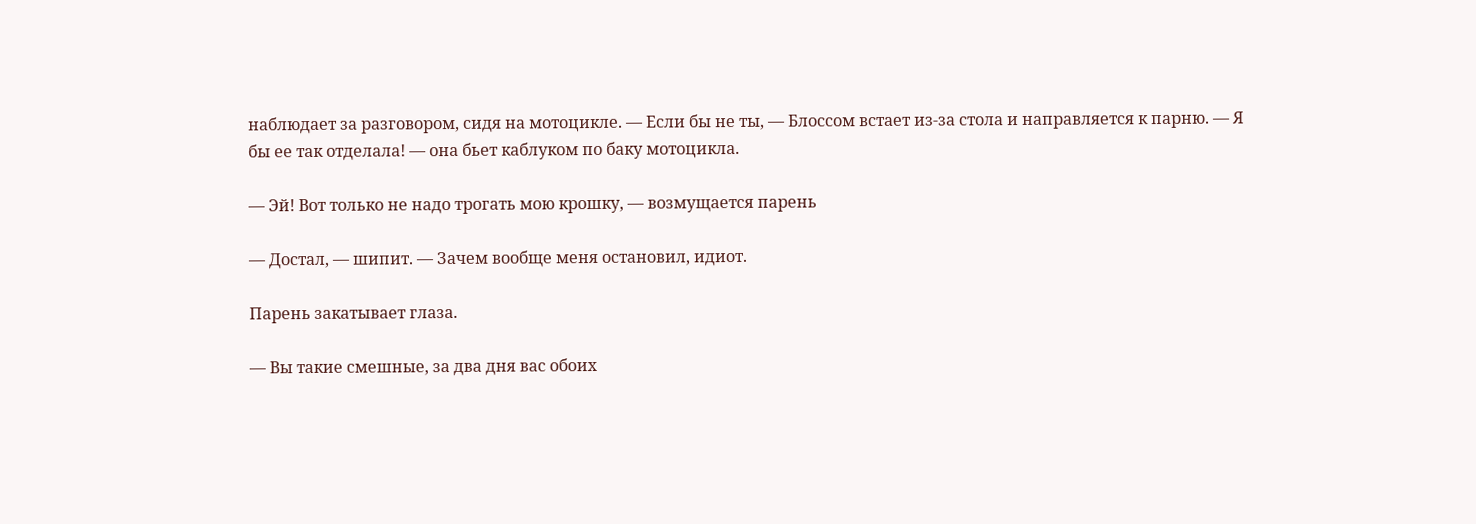наблюдает за разговором, сидя на мотоцикле. — Если бы не ты, — Блоссом встает из-за стола и направляется к парню. — Я бы ее так отделала! — она бьет каблуком по баку мотоцикла.

— Эй! Вот только не надо трогать мою крошку, — возмущается парень

— Достал, — шипит. — Зачем вообще меня остановил, идиот.

Парень закатывает глаза.

— Вы такие смешные, за два дня вас обоих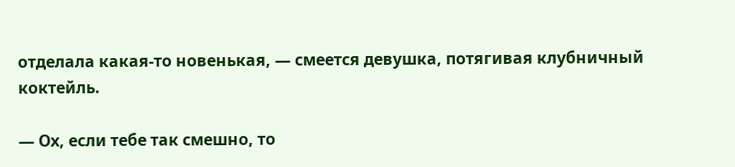отделала какая-то новенькая, — смеется девушка, потягивая клубничный коктейль.

— Ох, если тебе так смешно, то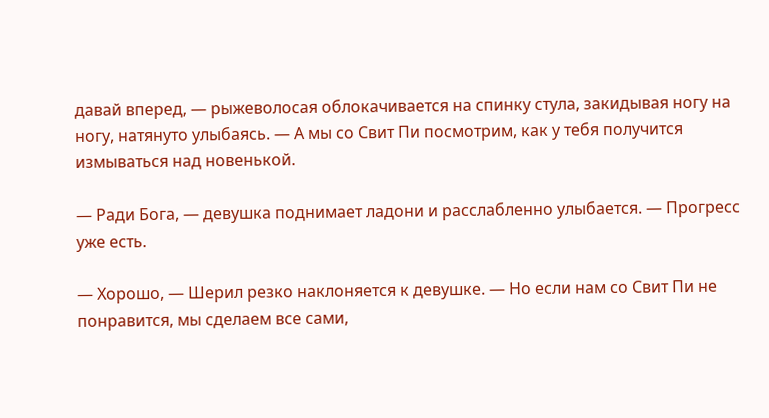давай вперед, — рыжеволосая облокачивается на спинку стула, закидывая ногу на ногу, натянуто улыбаясь. — А мы со Свит Пи посмотрим, как у тебя получится измываться над новенькой.

— Ради Бога, — девушка поднимает ладони и расслабленно улыбается. — Прогресс уже есть.

— Хорошо, — Шерил резко наклоняется к девушке. — Но если нам со Свит Пи не понравится, мы сделаем все сами,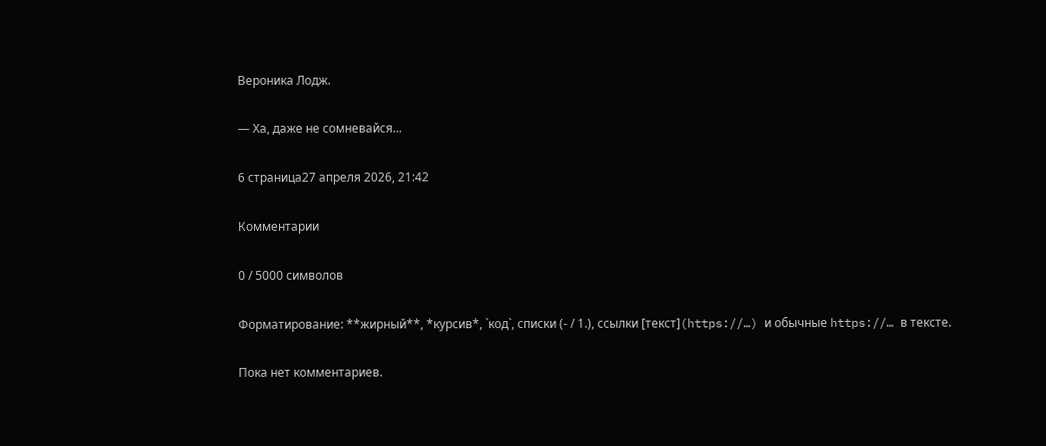Вероника Лодж.

— Ха, даже не сомневайся...

6 страница27 апреля 2026, 21:42

Комментарии

0 / 5000 символов

Форматирование: **жирный**, *курсив*, `код`, списки (- / 1.), ссылки [текст](https://…) и обычные https://… в тексте.

Пока нет комментариев.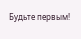Будьте первым!